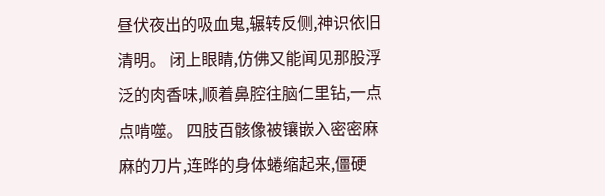昼伏夜出的吸血鬼,辗转反侧,神识依旧清明。 闭上眼睛,仿佛又能闻见那股浮泛的肉香味,顺着鼻腔往脑仁里钻,一点点啃噬。 四肢百骸像被镶嵌入密密麻麻的刀片,连晔的身体蜷缩起来,僵硬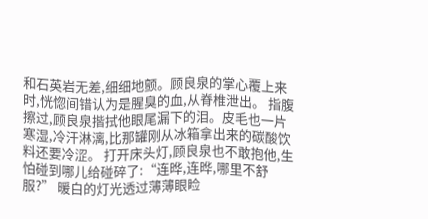和石英岩无差,细细地颤。顾良泉的掌心覆上来时,恍惚间错认为是腥臭的血,从脊椎泄出。 指腹擦过,顾良泉揩拭他眼尾漏下的泪。皮毛也一片寒湿,冷汗淋漓,比那罐刚从冰箱拿出来的碳酸饮料还要冷涩。 打开床头灯,顾良泉也不敢抱他,生怕碰到哪儿给碰碎了:“连晔,连晔,哪里不舒服?” 暖白的灯光透过薄薄眼睑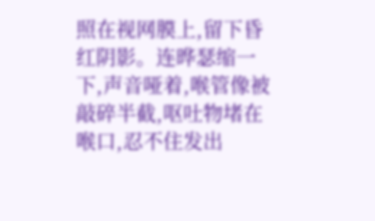照在视网膜上,留下昏红阴影。连晔瑟缩一下,声音哑着,喉管像被敲碎半截,呕吐物堵在喉口,忍不住发出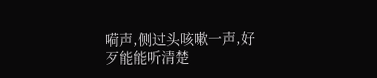嗬声,侧过头咳嗽一声,好歹能能听清楚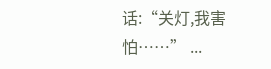话:“关灯,我害怕……” ...